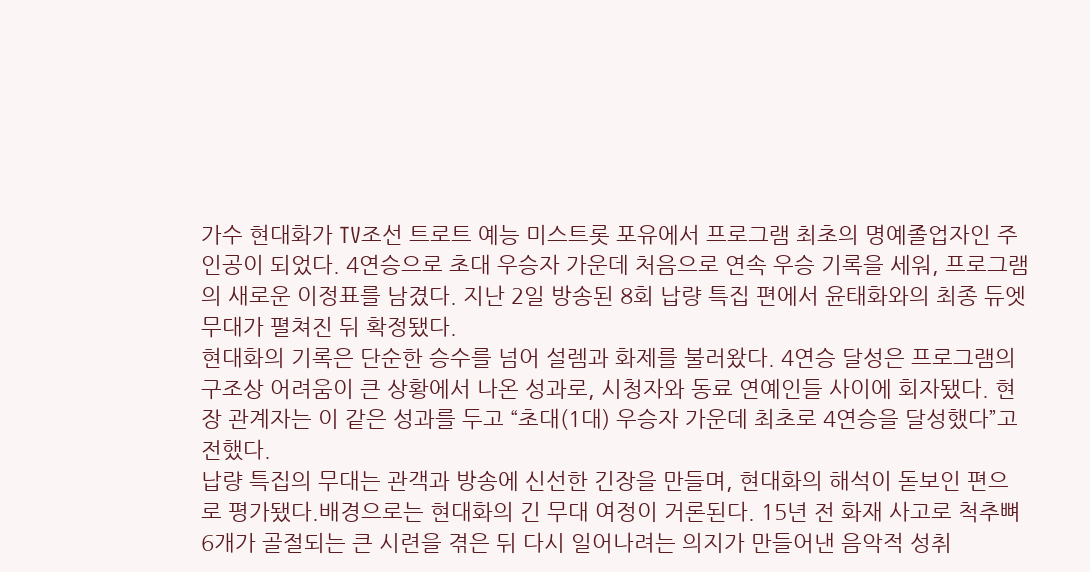가수 현대화가 TV조선 트로트 예능 미스트롯 포유에서 프로그램 최초의 명예졸업자인 주인공이 되었다. 4연승으로 초대 우승자 가운데 처음으로 연속 우승 기록을 세워, 프로그램의 새로운 이정표를 남겼다. 지난 2일 방송된 8회 납량 특집 편에서 윤태화와의 최종 듀엣 무대가 펼쳐진 뒤 확정됐다.
현대화의 기록은 단순한 승수를 넘어 설렘과 화제를 불러왔다. 4연승 달성은 프로그램의 구조상 어려움이 큰 상황에서 나온 성과로, 시청자와 동료 연예인들 사이에 회자됐다. 현장 관계자는 이 같은 성과를 두고 “초대(1대) 우승자 가운데 최초로 4연승을 달성했다”고 전했다.
납량 특집의 무대는 관객과 방송에 신선한 긴장을 만들며, 현대화의 해석이 돋보인 편으로 평가됐다.배경으로는 현대화의 긴 무대 여정이 거론된다. 15년 전 화재 사고로 척추뼈 6개가 골절되는 큰 시련을 겪은 뒤 다시 일어나려는 의지가 만들어낸 음악적 성취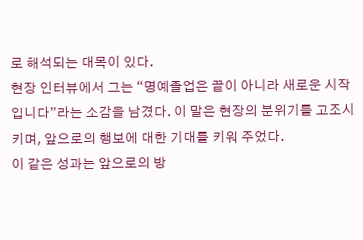로 해석되는 대목이 있다.
현장 인터뷰에서 그는 “명예졸업은 끝이 아니라 새로운 시작입니다”라는 소감을 남겼다. 이 말은 현장의 분위기를 고조시키며, 앞으로의 행보에 대한 기대를 키워 주었다.
이 같은 성과는 앞으로의 방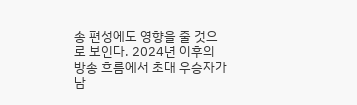송 편성에도 영향을 줄 것으로 보인다. 2024년 이후의 방송 흐름에서 초대 우승자가 남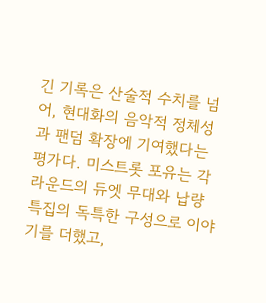긴 기록은 산술적 수치를 넘어, 현대화의 음악적 정체성과 팬덤 확장에 기여했다는 평가다. 미스트롯 포유는 각 라운드의 듀엣 무대와 납량 특집의 독특한 구성으로 이야기를 더했고,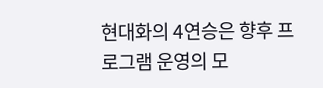현대화의 4연승은 향후 프로그램 운영의 모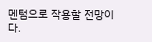멘텀으로 작용할 전망이다.